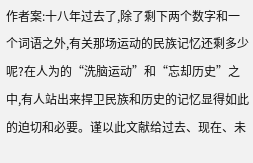作者案:十八年过去了,除了剩下两个数字和一个词语之外,有关那场运动的民族记忆还剩多少呢?在人为的“洗脑运动”和“忘却历史”之中,有人站出来捍卫民族和历史的记忆显得如此的迫切和必要。谨以此文献给过去、现在、未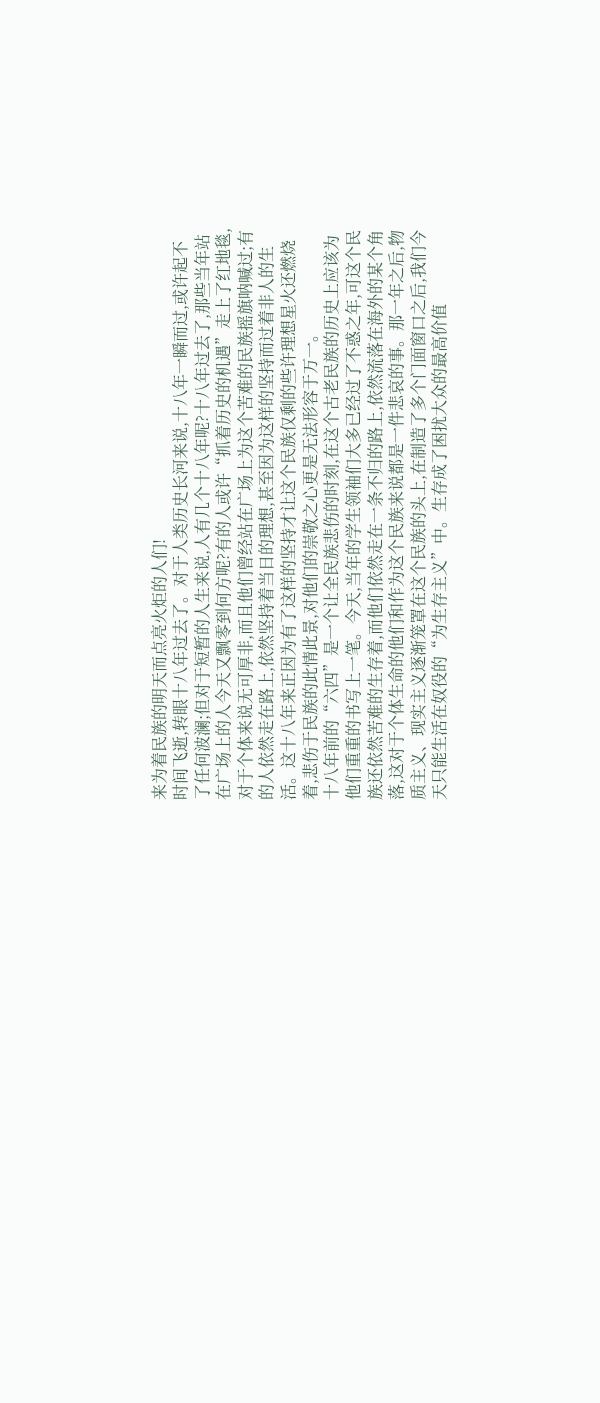来为着民族的明天而点亮火炬的人们!
时间飞逝,转眼十八年过去了。对于人类历史长河来说,十八年一瞬而过,或许起不了任何波澜;但对于短暂的人生来说,人有几个十八年呢?十八年过去了,那些当年站在广场上的人今天又飘零到何方呢?有的人或许“抓着历史的机遇”走上了红地毯,对于个体来说无可厚非,而且他们曾经站在广场上为这个苦难的民族摇旗呐喊过;有的人依然走在路上,依然坚持着当日的理想,甚至因为这样的坚持而过着非人的生活。这十八年来正因为有了这样的坚持才让这个民族仅剩的些许理想星火还燃烧着,悲伤于民族的此情此景,对他们的崇敬之心更是无法形容于万一。
十八年前的“六四”是一个让全民族悲伤的时刻,在这个古老民族的历史上应该为他们重重的书写上一笔。今天,当年的学生领袖们大多已经过了不惑之年,可这个民族还依然苦难的生存着,而他们依然走在一条不归的路上,依然流落在海外的某个角落,这对于个体生命的他们和作为这个民族来说都是一件悲哀的事。那一年之后,物质主义、现实主义逐渐笼罩在这个民族的头上,在制造了多个门面窗口之后,我们今天只能生活在奴役的“为生存主义”中。生存成了困扰大众的最高价值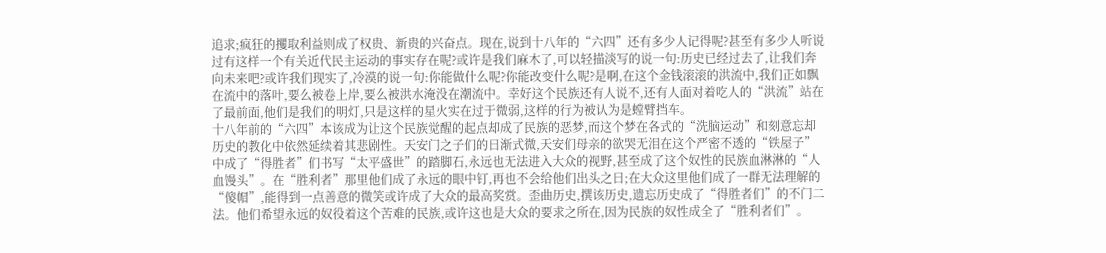追求;疯狂的攫取利益则成了权贵、新贵的兴奋点。现在,说到十八年的“六四”还有多少人记得呢?甚至有多少人听说过有这样一个有关近代民主运动的事实存在呢?或许是我们麻木了,可以轻描淡写的说一句:历史已经过去了,让我们奔向未来吧?或许我们现实了,冷漠的说一句:你能做什么呢?你能改变什么呢?是啊,在这个金钱滚滚的洪流中,我们正如飘在流中的落叶,要么被卷上岸,要么被洪水淹没在潮流中。幸好这个民族还有人说不,还有人面对着吃人的“洪流”站在了最前面,他们是我们的明灯,只是这样的星火实在过于微弱,这样的行为被认为是螳臂挡车。
十八年前的“六四”本该成为让这个民族觉醒的起点却成了民族的恶梦,而这个梦在各式的“洗脑运动”和刻意忘却历史的教化中依然延续着其悲剧性。天安门之子们的日渐式微,天安们母亲的欲哭无泪在这个严密不透的“铁屋子”中成了“得胜者”们书写“太平盛世”的踏脚石,永远也无法进入大众的视野,甚至成了这个奴性的民族血淋淋的“人血馒头”。在“胜利者”那里他们成了永远的眼中钉,再也不会给他们出头之日;在大众这里他们成了一群无法理解的“傻帽”,能得到一点善意的微笑或许成了大众的最高奖赏。歪曲历史,撰该历史,遗忘历史成了“得胜者们”的不门二法。他们希望永远的奴役着这个苦难的民族,或许这也是大众的要求之所在,因为民族的奴性成全了“胜利者们”。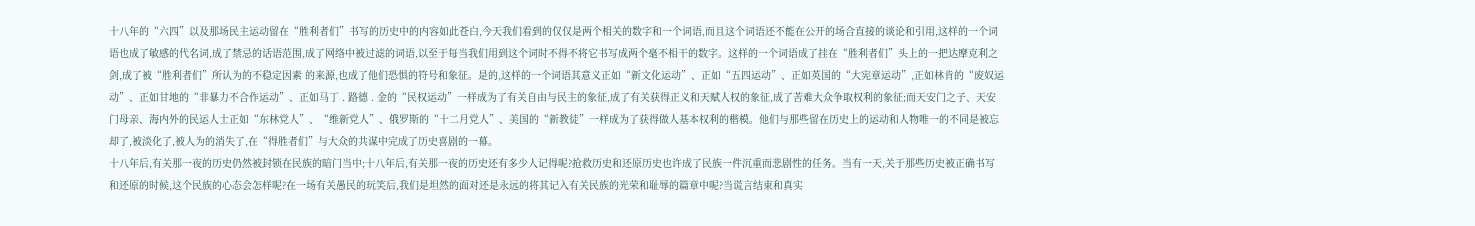十八年的“六四”以及那场民主运动留在“胜利者们”书写的历史中的内容如此苍白,今天我们看到的仅仅是两个相关的数字和一个词语,而且这个词语还不能在公开的场合直接的谈论和引用,这样的一个词语也成了敏感的代名词,成了禁忌的话语范围,成了网络中被过滤的词语,以至于每当我们用到这个词时不得不将它书写成两个毫不相干的数字。这样的一个词语成了挂在“胜利者们”头上的一把达摩克利之剑,成了被“胜利者们”所认为的不稳定因素 的来源,也成了他们恐惧的符号和象征。是的,这样的一个词语其意义正如“新文化运动”、正如“五四运动”、正如英国的“大宪章运动”,正如林肯的“废奴运动”、正如甘地的“非暴力不合作运动”、正如马丁 . 路德 . 金的“民权运动”一样成为了有关自由与民主的象征,成了有关获得正义和天赋人权的象征,成了苦难大众争取权利的象征;而天安门之子、天安门母亲、海内外的民运人士正如“东林党人”、“维新党人”、俄罗斯的“十二月党人”、美国的“新教徒”一样成为了获得做人基本权利的楷模。他们与那些留在历史上的运动和人物唯一的不同是被忘却了,被淡化了,被人为的消失了,在“得胜者们”与大众的共谋中完成了历史喜剧的一幕。
十八年后,有关那一夜的历史仍然被封锁在民族的暗门当中;十八年后,有关那一夜的历史还有多少人记得呢?抢救历史和还原历史也许成了民族一件沉重而悲剧性的任务。当有一天,关于那些历史被正确书写和还原的时候,这个民族的心态会怎样呢?在一场有关愚民的玩笑后,我们是坦然的面对还是永远的将其记入有关民族的光荣和耻辱的篇章中呢?当谎言结束和真实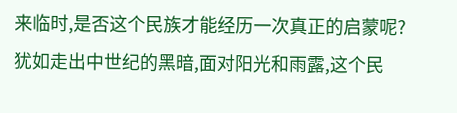来临时,是否这个民族才能经历一次真正的启蒙呢?犹如走出中世纪的黑暗,面对阳光和雨露,这个民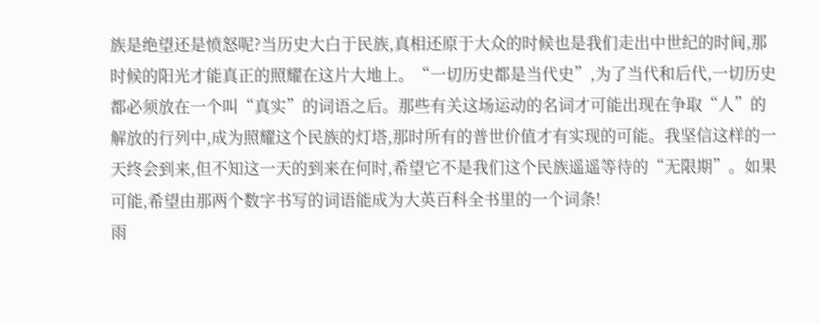族是绝望还是愤怒呢?当历史大白于民族,真相还原于大众的时候也是我们走出中世纪的时间,那时候的阳光才能真正的照耀在这片大地上。“一切历史都是当代史”,为了当代和后代,一切历史都必须放在一个叫“真实”的词语之后。那些有关这场运动的名词才可能出现在争取“人”的解放的行列中,成为照耀这个民族的灯塔,那时所有的普世价值才有实现的可能。我坚信这样的一天终会到来,但不知这一天的到来在何时,希望它不是我们这个民族遥遥等待的“无限期”。如果可能,希望由那两个数字书写的词语能成为大英百科全书里的一个词条!
雨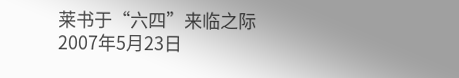莱书于“六四”来临之际
2007年5月23日